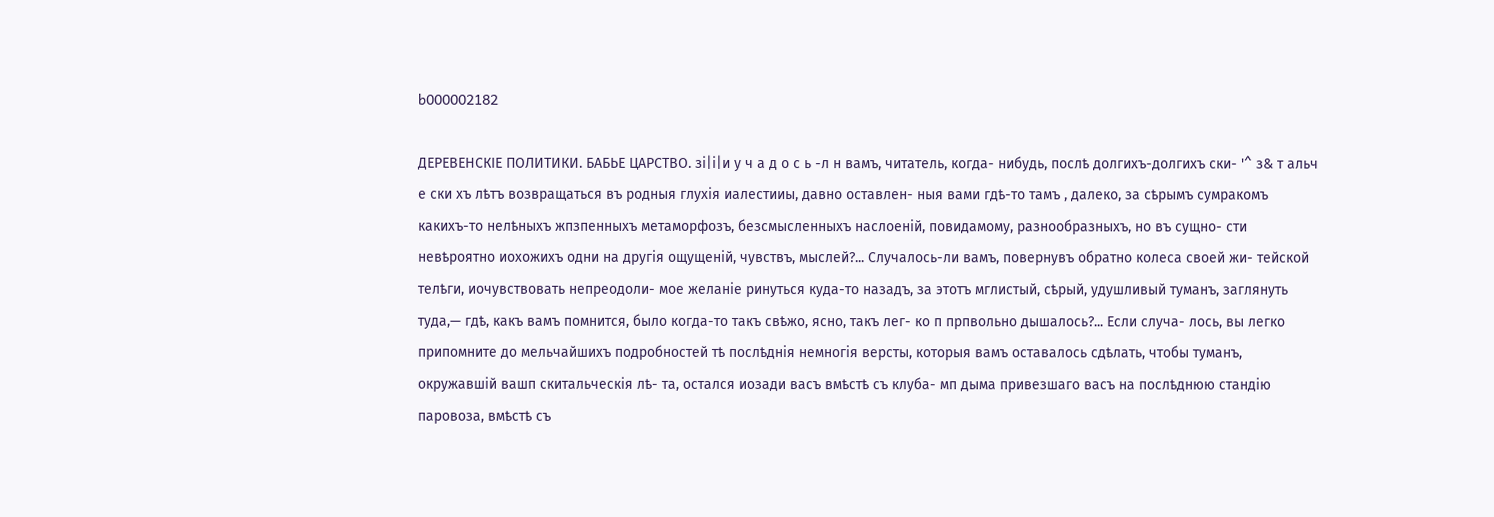b000002182

ДЕРЕВЕНСКІЕ ПОЛИТИКИ. БАБЬЕ ЦАРСТВО. зі|і|и у ч а д о с ь -л н вамъ, читатель, когда- нибудь, послѣ долгихъ-долгихъ ски- '^ з& т альч е ски хъ лѣтъ возвращаться въ родныя глухія иалестииы, давно оставлен- ныя вами гдѣ-то тамъ , далеко, за сѣрымъ сумракомъ какихъ-то нелѣныхъ жпзпенныхъ метаморфозъ, безсмысленныхъ наслоеній, повидамому, разнообразныхъ, но въ сущно- сти невѣроятно иохожихъ одни на другія ощущеній, чувствъ, мыслей?... Случалось-ли вамъ, повернувъ обратно колеса своей жи- тейской телѣги, иочувствовать непреодоли- мое желаніе ринуться куда-то назадъ, за этотъ мглистый, сѣрый, удушливый туманъ, заглянуть туда,— гдѣ, какъ вамъ помнится, было когда-то такъ свѣжо, ясно, такъ лег- ко п прпвольно дышалось?... Если случа- лось, вы легко припомните до мельчайшихъ подробностей тѣ послѣднія немногія версты, которыя вамъ оставалось сдѣлать, чтобы туманъ, окружавшій вашп скитальческія лѣ- та, остался иозади васъ вмѣстѣ съ клуба- мп дыма привезшаго васъ на послѣднюю стандію паровоза, вмѣстѣ съ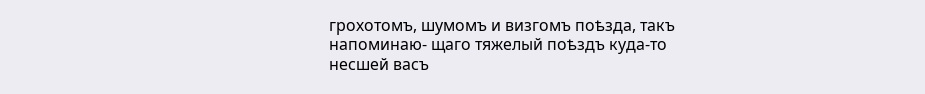грохотомъ, шумомъ и визгомъ поѣзда, такъ напоминаю- щаго тяжелый поѣздъ куда-то несшей васъ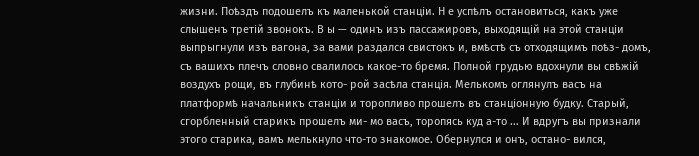жизни. Поѣздъ подошелъ къ маленькой станціи. Н е успѣлъ остановиться, какъ уже слышенъ третій звонокъ. В ы — одинъ изъ пассажировъ, выходящій на этой станціи выпрыгнули изъ вагона, за вами раздался свистокъ и, вмѣстѣ съ отходящимъ поѣз- домъ, съ вашихъ плечъ словно свалилось какое-то бремя. Полной грудью вдохнули вы свѣжій воздухъ рощи, въ глубинѣ кото- рой засѣла станція. Мелькомъ оглянулъ васъ на платформѣ начальникъ станціи и торопливо прошелъ въ станціонную будку. Старый, сгорбленный старикъ прошелъ ми- мо васъ, торопясь куд а-то ... И вдругъ вы признали этого старика, вамъ мелькнуло что-то знакомое. Обернулся и онъ, остано- вился,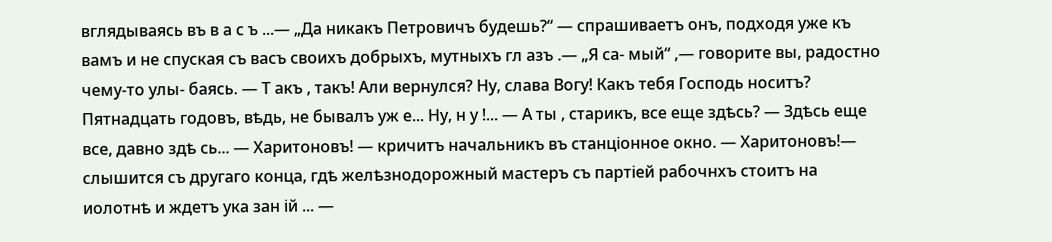вглядываясь въ в а с ъ ...— „Да никакъ Петровичъ будешь?“ — спрашиваетъ онъ, подходя уже къ вамъ и не спуская съ васъ своихъ добрыхъ, мутныхъ гл азъ .— „Я са- мый“ ,— говорите вы, радостно чему-то улы- баясь. — Т акъ , такъ! Али вернулся? Ну, слава Вогу! Какъ тебя Господь носитъ? Пятнадцать годовъ, вѣдь, не бывалъ уж е... Ну, н у !... — А ты , старикъ, все еще здѣсь? — Здѣсь еще все, давно здѣ сь... — Харитоновъ! — кричитъ начальникъ въ станціонное окно. — Харитоновъ!— слышится съ другаго конца, гдѣ желѣзнодорожный мастеръ съ партіей рабочнхъ стоитъ на иолотнѣ и ждетъ ука зан ій ... —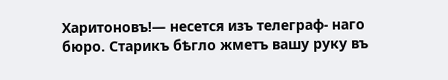Харитоновъ!— несется изъ телеграф- наго бюро. Старикъ бѣгло жметъ вашу руку въ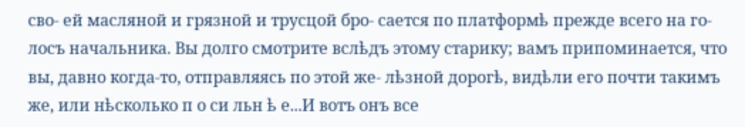сво- ей масляной и грязной и трусцой бро- сается по платформѣ прежде всего на го- лосъ начальника. Вы долго смотрите вслѣдъ этому старику; вамъ припоминается, что вы, давно когда-то, отправляясь по этой же- лѣзной дорогѣ, видѣли его почти такимъ же, или нѣсколько п о си льн ѣ е...И вотъ онъ все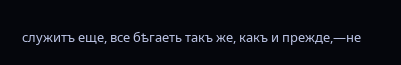служитъ еще, все бѣгаеть такъ же, какъ и прежде,—не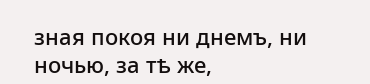зная покоя ни днемъ, ни ночью, за тѣ же,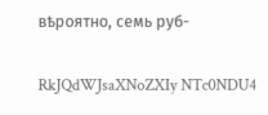вѣроятно, семь руб-

RkJQdWJsaXNoZXIy NTc0NDU4